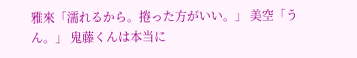雅來「濡れるから。捲った方がいい。」 美空「うん。」 鬼藤くんは本当に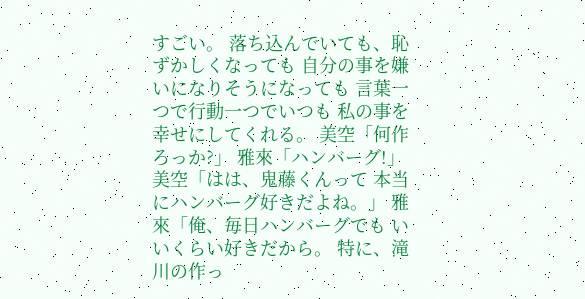すごい。 落ち込んでいても、恥ずかしくなっても 自分の事を嫌いになりそうになっても 言葉一つで行動一つでいつも 私の事を幸せにしてくれる。 美空「何作ろっか?」 雅來「ハンバーグ!」 美空「はは、鬼藤くんって 本当にハンバーグ好きだよね。」 雅來「俺、毎日ハンバーグでも いいくらい好きだから。 特に、滝川の作っ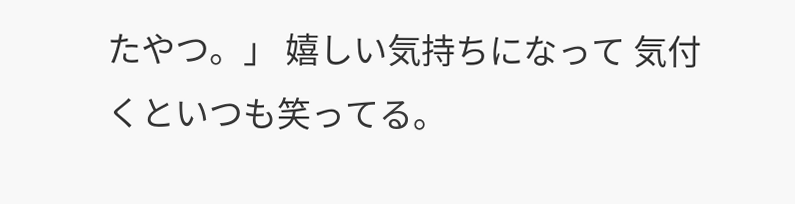たやつ。」 嬉しい気持ちになって 気付くといつも笑ってる。